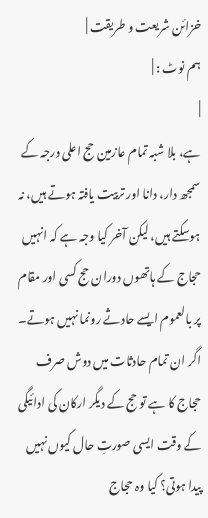خزائن شریعت و طریقت |
ہم نوٹ : |
|
ہے، بلا شبہ تمام عازمین حج اعلی درجہ کے سمجھ دار، دانا اور تربیت یافتہ ہوتے ہیں، نہ ہوسکتے ہیں، لیکن آخر کیا وجہ ہے کہ انہیں حجاج کے ہاتھوں دوران حج کسی اور مقام پر بالعموم ایسے حادثے رونما نہیں ہوتے۔ اگر ان تمام حادثات میں دوش صرف حجاج کا ہے تو حج کے دیگر ارکان کی ادائیگی کے وقت ایسی صورتِ حال کیوں نہیں پیدا ہوتی؟ کیا وہ حجاج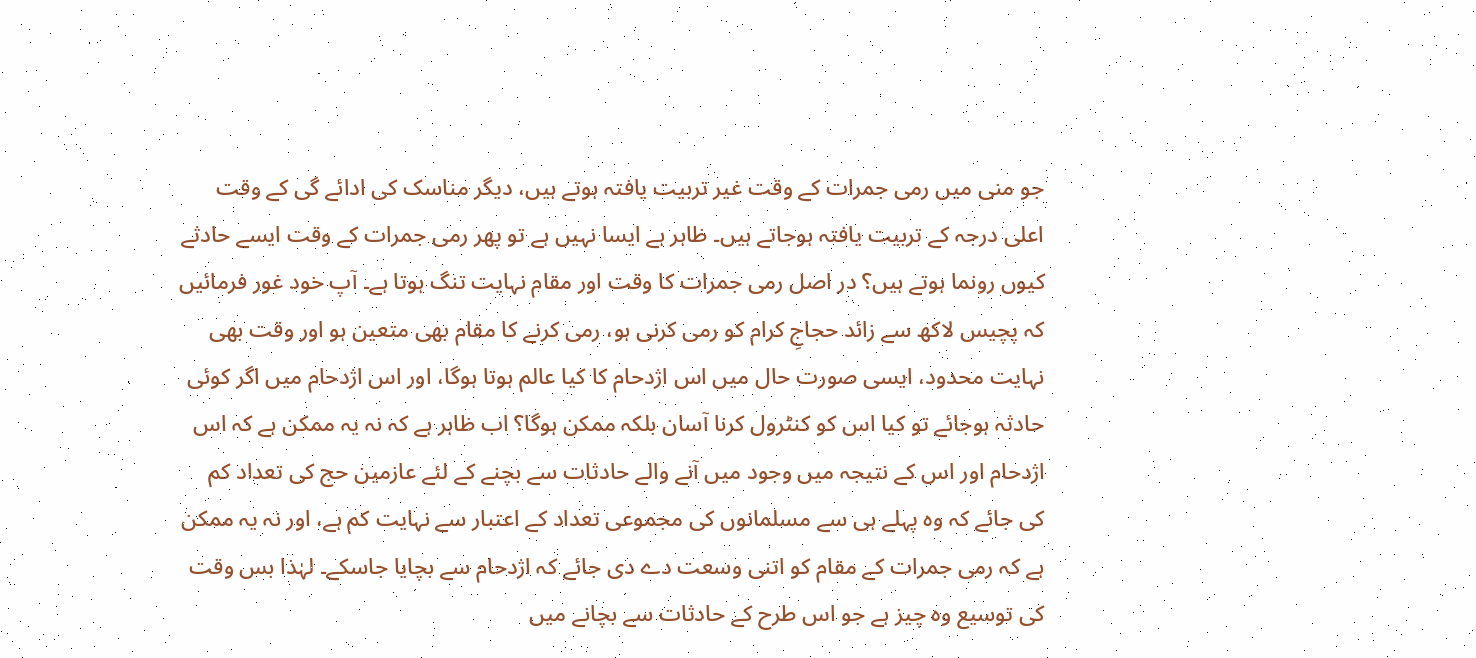جو منی میں رمی جمرات کے وقت غیر تربیت یافتہ ہوتے ہیں، دیگر مناسک کی ادائے گی کے وقت اعلی درجہ کے تربیت یافتہ ہوجاتے ہیں۔ ظاہر ہے ایسا نہیں ہے تو پھر رمی جمرات کے وقت ایسے حادثے کیوں رونما ہوتے ہیں؟ در اصل رمی جمرات کا وقت اور مقام نہایت تنگ ہوتا ہے۔ آپ خود غور فرمائیں کہ پچیس لاکھ سے زائد حجاجِ کرام کو رمی کرنی ہو، رمی کرنے کا مقام بھی متعین ہو اور وقت بھی نہایت محدود، ایسی صورت حال میں اس اژدحام کا کیا عالم ہوتا ہوگا، اور اس اژدحام میں اگر کوئی حادثہ ہوجائے تو کیا اس کو کنٹرول کرنا آسان بلکہ ممکن ہوگا؟ اب ظاہر ہے کہ نہ یہ ممکن ہے کہ اس اژدحام اور اس کے نتیجہ میں وجود میں آنے والے حادثات سے بچنے کے لئے عازمین حج کی تعداد کم کی جائے کہ وہ پہلے ہی سے مسلمانوں کی مجموعی تعداد کے اعتبار سے نہایت کم ہے، اور نہ یہ ممکن ہے کہ رمی جمرات کے مقام کو اتنی وسعت دے دی جائے کہ اژدحام سے بچایا جاسکے۔ لہٰذا بس وقت کی توسیع وہ چیز ہے جو اس طرح کے حادثات سے بچانے میں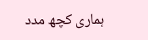ہماری کچھ مدد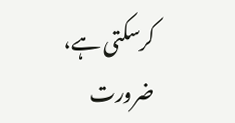کرسکتی ہے، ضرورت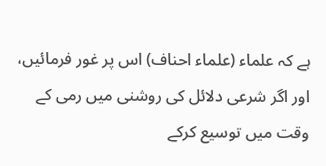ہے کہ علماء (علماء احناف) اس پر غور فرمائیں، اور اگر شرعی دلائل کی روشنی میں رمی کے وقت میں توسیع کرکے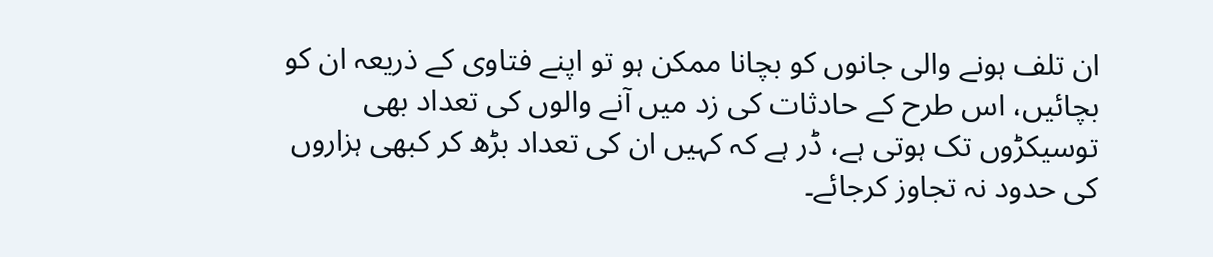ان تلف ہونے والی جانوں کو بچانا ممکن ہو تو اپنے فتاوی کے ذریعہ ان کو بچائیں، اس طرح کے حادثات کی زد میں آنے والوں کی تعداد بھی توسیکڑوں تک ہوتی ہے، ڈر ہے کہ کہیں ان کی تعداد بڑھ کر کبھی ہزاروں کی حدود نہ تجاوز کرجائے۔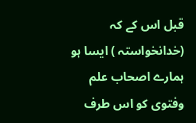قبل اس کے کہ (خدانخواستہ ) ایسا ہو ہمارے اصحاب علم وفتوی کو اس طرف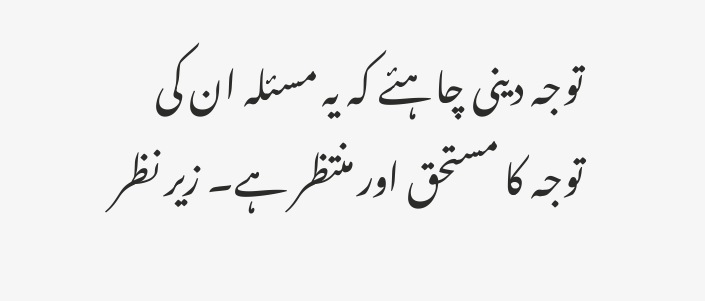توجہ دینی چاہئے کہ یہ مسئلہ ان کی توجہ کا مستحق اور منتظر ہے۔ زیر نظر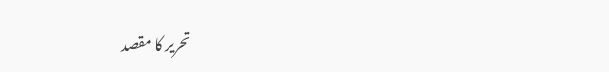تحریر کا مقصد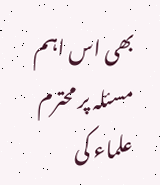بھی اس اہم مسئلہ پر محترم علماء کی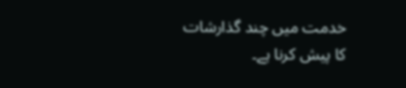خدمت میں چند گذارشات کا پیش کرنا ہے۔